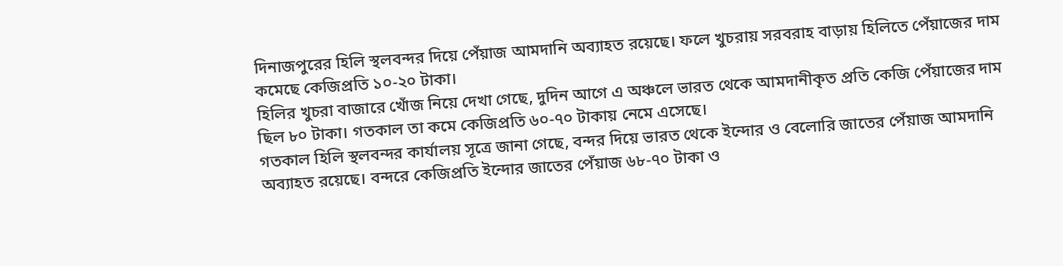দিনাজপুরের হিলি স্থলবন্দর দিয়ে পেঁয়াজ আমদানি অব্যাহত রয়েছে। ফলে খুচরায় সরবরাহ বাড়ায় হিলিতে পেঁয়াজের দাম কমেছে কেজিপ্রতি ১০-২০ টাকা।
হিলির খুচরা বাজারে খোঁজ নিয়ে দেখা গেছে, দুদিন আগে এ অঞ্চলে ভারত থেকে আমদানীকৃত প্রতি কেজি পেঁয়াজের দাম ছিল ৮০ টাকা। গতকাল তা কমে কেজিপ্রতি ৬০-৭০ টাকায় নেমে এসেছে।
গতকাল হিলি স্থলবন্দর কার্যালয় সূত্রে জানা গেছে, বন্দর দিয়ে ভারত থেকে ইন্দোর ও বেলোরি জাতের পেঁয়াজ আমদানি অব্যাহত রয়েছে। বন্দরে কেজিপ্রতি ইন্দোর জাতের পেঁয়াজ ৬৮-৭০ টাকা ও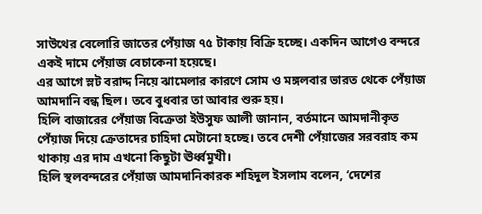সাউথের বেলোরি জাতের পেঁয়াজ ৭৫ টাকায় বিক্রি হচ্ছে। একদিন আগেও বন্দরে একই দামে পেঁয়াজ বেচাকেনা হয়েছে।
এর আগে স্লট বরাদ্দ নিয়ে ঝামেলার কারণে সোম ও মঙ্গলবার ভারত থেকে পেঁয়াজ আমদানি বন্ধ ছিল। তবে বুধবার তা আবার শুরু হয়।
হিলি বাজারের পেঁয়াজ বিক্রেতা ইউসুফ আলী জানান, বর্তমানে আমদানীকৃত পেঁয়াজ দিয়ে ক্রেতাদের চাহিদা মেটানো হচ্ছে। তবে দেশী পেঁয়াজের সরবরাহ কম থাকায় এর দাম এখনো কিছুটা ঊর্ধ্বমুখী।
হিলি স্থলবন্দরের পেঁয়াজ আমদানিকারক শহিদুল ইসলাম বলেন, ‘দেশের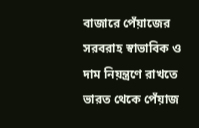বাজারে পেঁয়াজের সরবরাহ স্বাভাবিক ও দাম নিয়ন্ত্রণে রাখতে ভারত থেকে পেঁয়াজ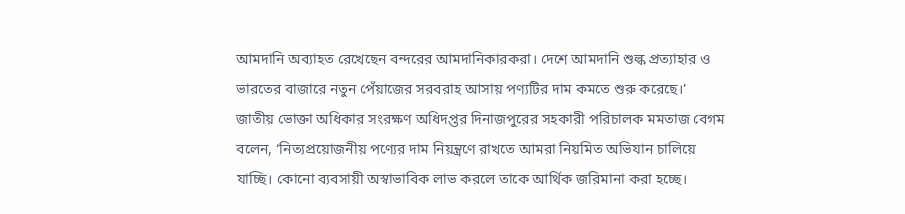আমদানি অব্যাহত রেখেছেন বন্দরের আমদানিকারকরা। দেশে আমদানি শুল্ক প্রত্যাহার ও ভারতের বাজারে নতুন পেঁয়াজের সরবরাহ আসায় পণ্যটির দাম কমতে শুরু করেছে।’
জাতীয় ভোক্তা অধিকার সংরক্ষণ অধিদপ্তর দিনাজপুরের সহকারী পরিচালক মমতাজ বেগম বলেন, ‘নিত্যপ্রয়োজনীয় পণ্যের দাম নিয়ন্ত্রণে রাখতে আমরা নিয়মিত অভিযান চালিয়ে যাচ্ছি। কোনো ব্যবসায়ী অস্বাভাবিক লাভ করলে তাকে আর্থিক জরিমানা করা হচ্ছে।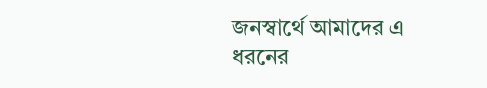জনস্বার্থে আমাদের এ ধরনের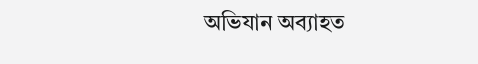অভিযান অব্যাহত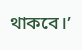থাকবে।’